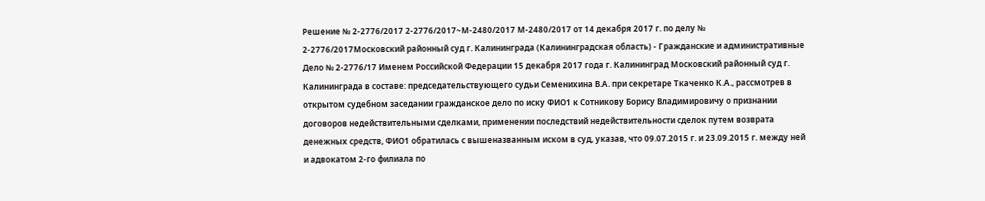Решение № 2-2776/2017 2-2776/2017~М-2480/2017 М-2480/2017 от 14 декабря 2017 г. по делу № 2-2776/2017Московский районный суд г. Калининграда (Калининградская область) - Гражданские и административные Дело № 2-2776/17 Именем Российской Федерации 15 декабря 2017 года г. Калининград Московский районный суд г. Калининграда в составе: председательствующего судьи Семенихина В.А. при секретаре Ткаченко К.А., рассмотрев в открытом судебном заседании гражданское дело по иску ФИО1 к Сотникову Борису Владимировичу о признании договоров недействительными сделками, применении последствий недействительности сделок путем возврата денежных средств, ФИО1 обратилась с вышеназванным иском в суд, указав, что 09.07.2015 г. и 23.09.2015 г. между ней и адвокатом 2-го филиала по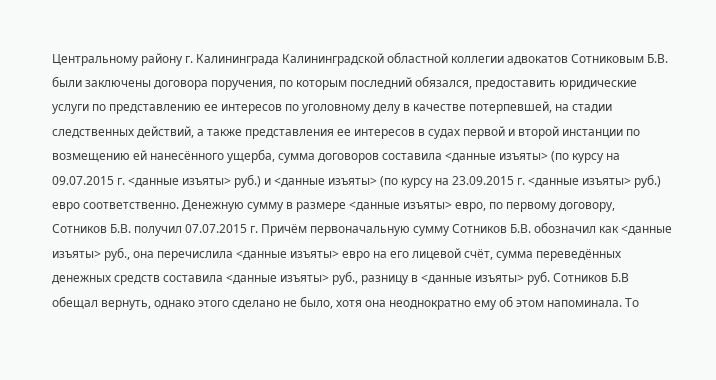Центральному району г. Калининграда Калининградской областной коллегии адвокатов Сотниковым Б.В. были заключены договора поручения, по которым последний обязался, предоставить юридические услуги по представлению ее интересов по уголовному делу в качестве потерпевшей, на стадии следственных действий, а также представления ее интересов в судах первой и второй инстанции по возмещению ей нанесённого ущерба, сумма договоров составила <данные изъяты> (по курсу на 09.07.2015 г. <данные изъяты> руб.) и <данные изъяты> (по курсу на 23.09.2015 г. <данные изъяты> руб.) евро соответственно. Денежную сумму в размере <данные изъяты> евро, по первому договору, Сотников Б.В. получил 07.07.2015 г. Причём первоначальную сумму Сотников Б.В. обозначил как <данные изъяты> руб., она перечислила <данные изъяты> евро на его лицевой счёт, сумма переведённых денежных средств составила <данные изъяты> руб., разницу в <данные изъяты> руб. Сотников Б.В обещал вернуть, однако этого сделано не было, хотя она неоднократно ему об этом напоминала. То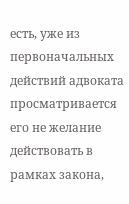есть, уже из первоначальных действий адвоката просматривается его не желание действовать в рамках закона,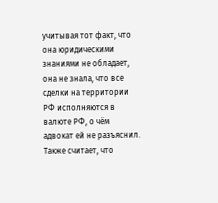учитывая тот факт, что она юридическими знаниями не обладает, она не знала, что все сделки на территории РФ исполняются в валюте РФ, о чём адвокат ей не разъяснил. Также считает, что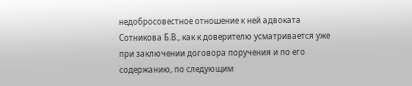недобросовестное отношение к ней адвоката Сотникова Б.В., как к доверителю усматривается уже при заключении договора поручения и по его содержанию, по следующим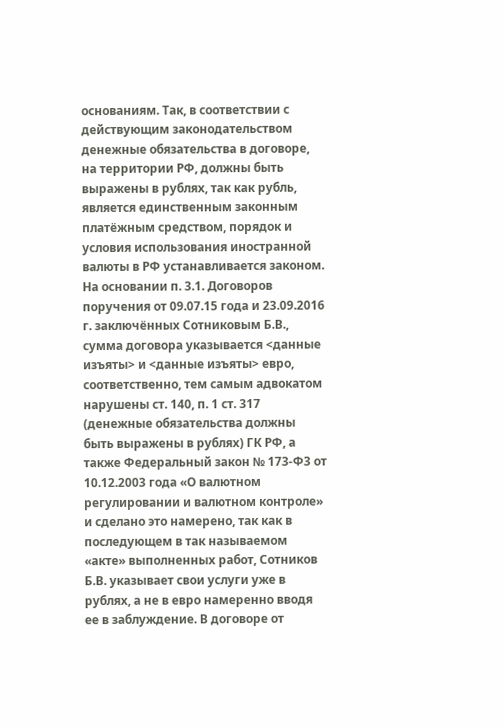основаниям. Так, в соответствии с действующим законодательством денежные обязательства в договоре, на территории РФ, должны быть выражены в рублях, так как рубль, является единственным законным платёжным средством, порядок и условия использования иностранной валюты в РФ устанавливается законом. На основании п. 3.1. Договоров поручения от 09.07.15 года и 23.09.2016 г. заключённых Сотниковым Б.В., сумма договора указывается <данные изъяты> и <данные изъяты> евро, соответственно, тем самым адвокатом нарушены ст. 140, п. 1 ст. 317 (денежные обязательства должны быть выражены в рублях) ГК РФ, а также Федеральный закон № 173-Ф3 от 10.12.2003 года «О валютном регулировании и валютном контроле» и сделано это намерено, так как в последующем в так называемом «акте» выполненных работ, Сотников Б.В. указывает свои услуги уже в рублях, а не в евро намеренно вводя ее в заблуждение. В договоре от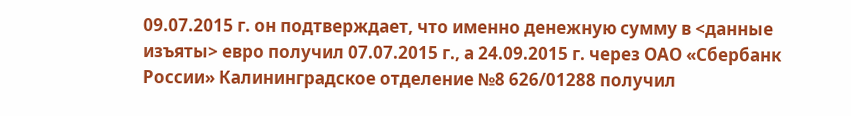09.07.2015 г. он подтверждает, что именно денежную сумму в <данные изъяты> евро получил 07.07.2015 г., а 24.09.2015 г. через ОАО «Сбербанк России» Калининградское отделение №8 626/01288 получил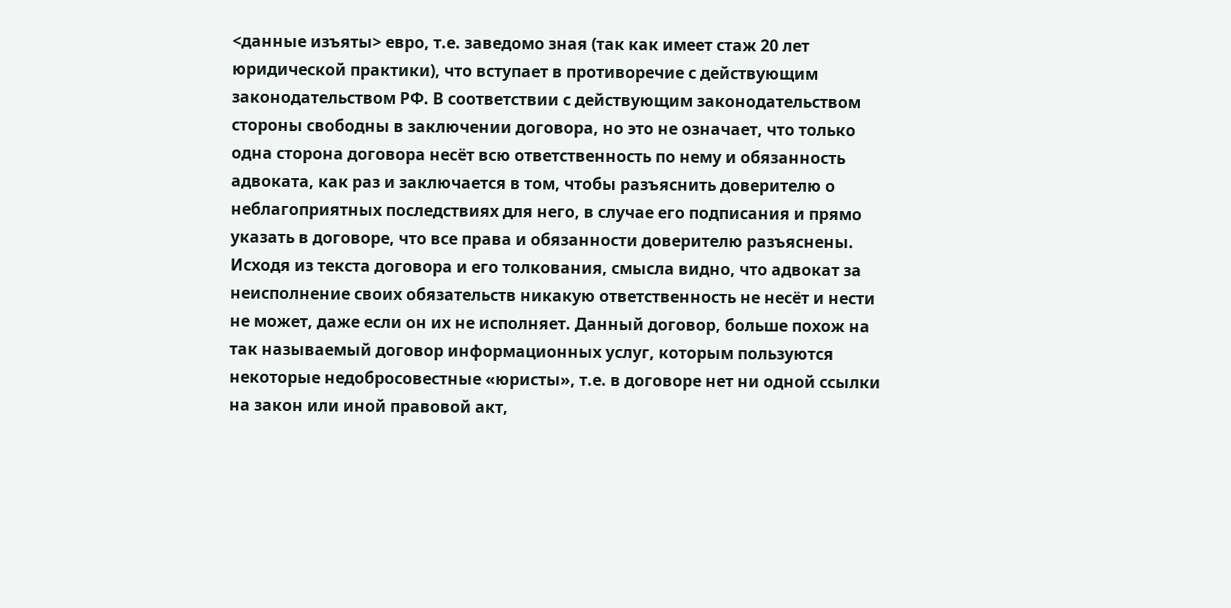<данные изъяты> евро, т.е. заведомо зная (так как имеет стаж 20 лет юридической практики), что вступает в противоречие с действующим законодательством РФ. В соответствии с действующим законодательством стороны свободны в заключении договора, но это не означает, что только одна сторона договора несёт всю ответственность по нему и обязанность адвоката, как раз и заключается в том, чтобы разъяснить доверителю о неблагоприятных последствиях для него, в случае его подписания и прямо указать в договоре, что все права и обязанности доверителю разъяснены. Исходя из текста договора и его толкования, смысла видно, что адвокат за неисполнение своих обязательств никакую ответственность не несёт и нести не может, даже если он их не исполняет. Данный договор, больше похож на так называемый договор информационных услуг, которым пользуются некоторые недобросовестные «юристы», т.е. в договоре нет ни одной ссылки на закон или иной правовой акт,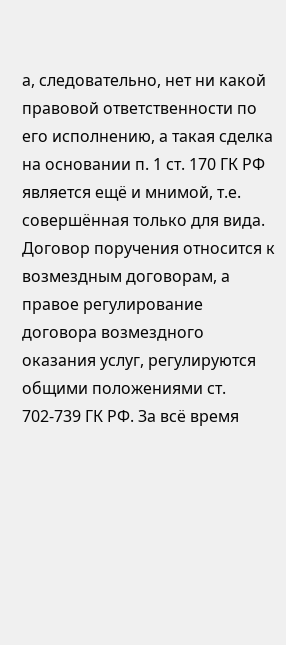а, следовательно, нет ни какой правовой ответственности по его исполнению, а такая сделка на основании п. 1 ст. 170 ГК РФ является ещё и мнимой, т.е. совершённая только для вида. Договор поручения относится к возмездным договорам, а правое регулирование договора возмездного оказания услуг, регулируются общими положениями ст. 702-739 ГК РФ. За всё время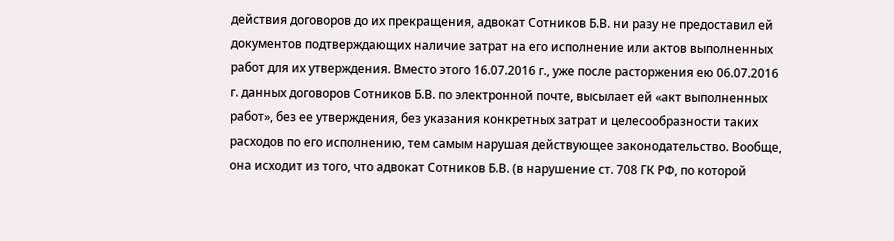действия договоров до их прекращения, адвокат Сотников Б.В. ни разу не предоставил ей документов подтверждающих наличие затрат на его исполнение или актов выполненных работ для их утверждения. Вместо этого 16.07.2016 г., уже после расторжения ею 06.07.2016 г. данных договоров Сотников Б.В. по электронной почте, высылает ей «акт выполненных работ», без ее утверждения, без указания конкретных затрат и целесообразности таких расходов по его исполнению, тем самым нарушая действующее законодательство. Вообще, она исходит из того, что адвокат Сотников Б.В. (в нарушение ст. 708 ГК РФ, по которой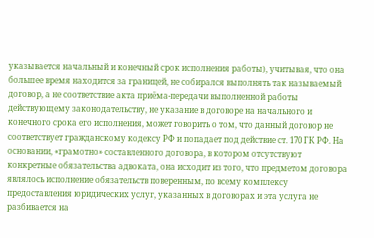указывается начальный и конечный срок исполнения работы), учитывая, что она большее время находится за границей, не собирался выполнять так называемый договор, а не соответствие акта приёма-передачи выполненной работы действующему законодательству, не указание в договоре на начального и конечного срока его исполнения, может говорить о том, что данный договор не соответствует гражданскому кодексу РФ и попадает под действие ст. 170 ГК РФ. На основании, «грамотно» составленного договора, в котором отсутствуют конкретные обязательства адвоката, она исходит из того, что предметом договора являлось исполнение обязательств поверенным, по всему комплексу предоставления юридических услуг, указанных в договорах и эта услуга не разбивается на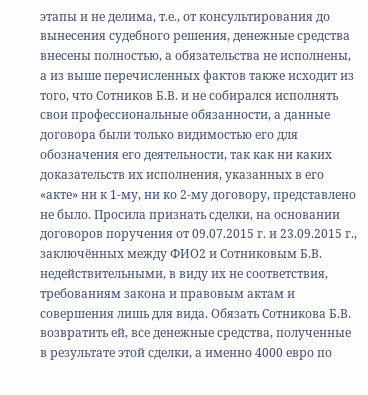этапы и не делима, т.е., от консультирования до вынесения судебного решения, денежные средства внесены полностью, а обязательства не исполнены, а из выше перечисленных фактов также исходит из того, что Сотников Б.В. и не собирался исполнять свои профессиональные обязанности, а данные договора были только видимостью его для обозначения его деятельности, так как ни каких доказательств их исполнения, указанных в его «акте» ни к 1-му, ни ко 2-му договору, представлено не было. Просила признать сделки, на основании договоров поручения от 09.07.2015 г. и 23.09.2015 г., заключённых между ФИО2 и Сотниковым Б.В. недействительными, в виду их не соответствия, требованиям закона и правовым актам и совершения лишь для вида. Обязать Сотникова Б.В. возвратить ей, все денежные средства, полученные в результате этой сделки, а именно 4000 евро по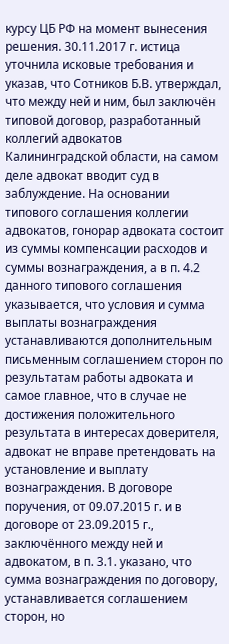курсу ЦБ РФ на момент вынесения решения. 30.11.2017 г. истица уточнила исковые требования и указав, что Сотников Б.В. утверждал, что между ней и ним, был заключён типовой договор, разработанный коллегий адвокатов Калининградской области, на самом деле адвокат вводит суд в заблуждение. На основании типового соглашения коллегии адвокатов, гонорар адвоката состоит из суммы компенсации расходов и суммы вознаграждения, а в п. 4.2 данного типового соглашения указывается, что условия и сумма выплаты вознаграждения устанавливаются дополнительным письменным соглашением сторон по результатам работы адвоката и самое главное, что в случае не достижения положительного результата в интересах доверителя, адвокат не вправе претендовать на установление и выплату вознаграждения. В договоре поручения, от 09.07.2015 г. и в договоре от 23.09.2015 г., заключённого между ней и адвокатом, в п. 3.1. указано, что сумма вознаграждения по договору, устанавливается соглашением сторон, но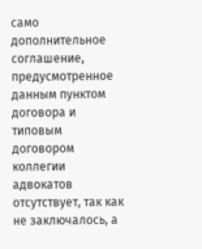само дополнительное соглашение, предусмотренное данным пунктом договора и типовым договором коллегии адвокатов отсутствует, так как не заключалось, а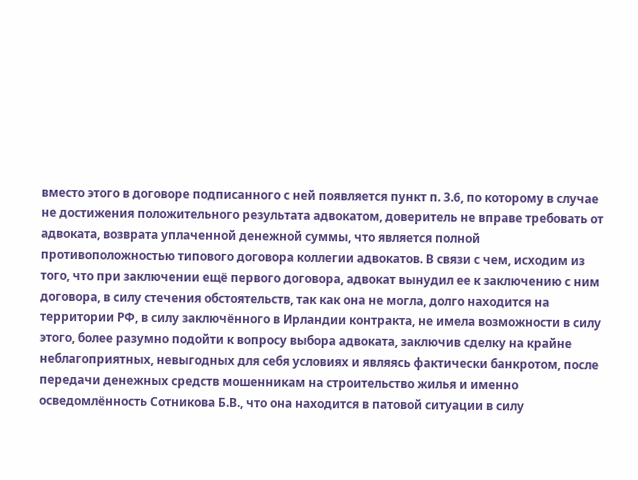вместо этого в договоре подписанного с ней появляется пункт п. 3.6, по которому в случае не достижения положительного результата адвокатом, доверитель не вправе требовать от адвоката, возврата уплаченной денежной суммы, что является полной противоположностью типового договора коллегии адвокатов. В связи с чем, исходим из того, что при заключении ещё первого договора, адвокат вынудил ее к заключению с ним договора, в силу стечения обстоятельств, так как она не могла, долго находится на территории РФ, в силу заключённого в Ирландии контракта, не имела возможности в силу этого, более разумно подойти к вопросу выбора адвоката, заключив сделку на крайне неблагоприятных, невыгодных для себя условиях и являясь фактически банкротом, после передачи денежных средств мошенникам на строительство жилья и именно осведомлённость Сотникова Б.В., что она находится в патовой ситуации в силу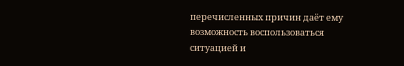перечисленных причин даёт ему возможность воспользоваться ситуацией и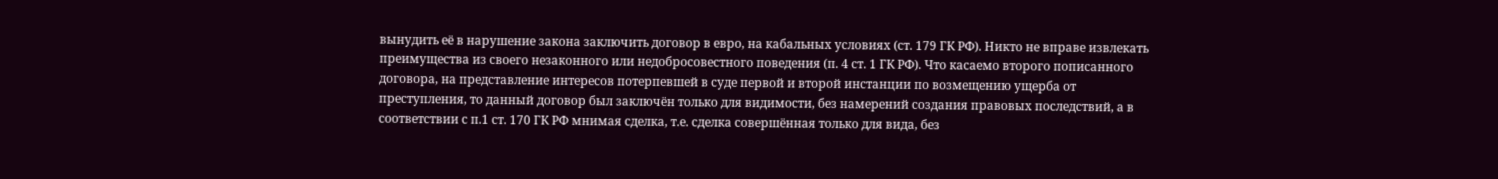вынудить её в нарушение закона заключить договор в евро, на кабальных условиях (ст. 179 ГК РФ). Никто не вправе извлекать преимущества из своего незаконного или недобросовестного поведения (п. 4 ст. 1 ГК РФ). Что касаемо второго пописанного договора, на представление интересов потерпевшей в суде первой и второй инстанции по возмещению ущерба от преступления, то данный договор был заключён только для видимости, без намерений создания правовых последствий, а в соответствии с п.1 ст. 170 ГК РФ мнимая сделка, т.е. сделка совершённая только для вида, без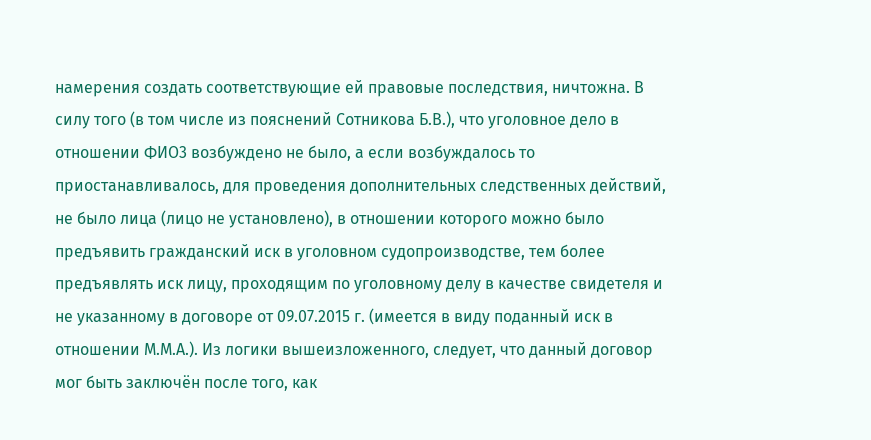намерения создать соответствующие ей правовые последствия, ничтожна. В силу того (в том числе из пояснений Сотникова Б.В.), что уголовное дело в отношении ФИО3 возбуждено не было, а если возбуждалось то приостанавливалось, для проведения дополнительных следственных действий, не было лица (лицо не установлено), в отношении которого можно было предъявить гражданский иск в уголовном судопроизводстве, тем более предъявлять иск лицу, проходящим по уголовному делу в качестве свидетеля и не указанному в договоре от 09.07.2015 г. (имеется в виду поданный иск в отношении М.М.А.). Из логики вышеизложенного, следует, что данный договор мог быть заключён после того, как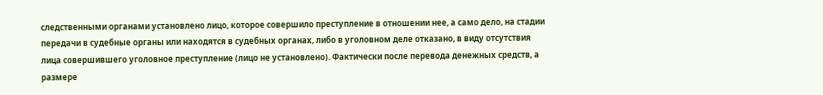следственными органами установлено лицо, которое совершило преступление в отношении нее, а само дело, на стадии передачи в судебные органы или находятся в судебных органах, либо в уголовном деле отказано, в виду отсутствия лица совершившего уголовное преступление (лицо не установлено). Фактически после перевода денежных средств, а размере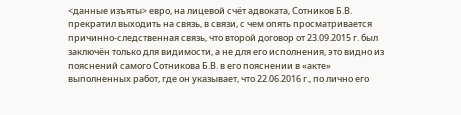<данные изъяты> евро, на лицевой счёт адвоката, Сотников Б.В. прекратил выходить на связь, в связи, с чем опять просматривается причинно-следственная связь, что второй договор от 23.09.2015 г. был заключён только для видимости, а не для его исполнения, это видно из пояснений самого Сотникова Б.В. в его пояснении в «акте» выполненных работ, где он указывает, что 22.06.2016 г., по лично его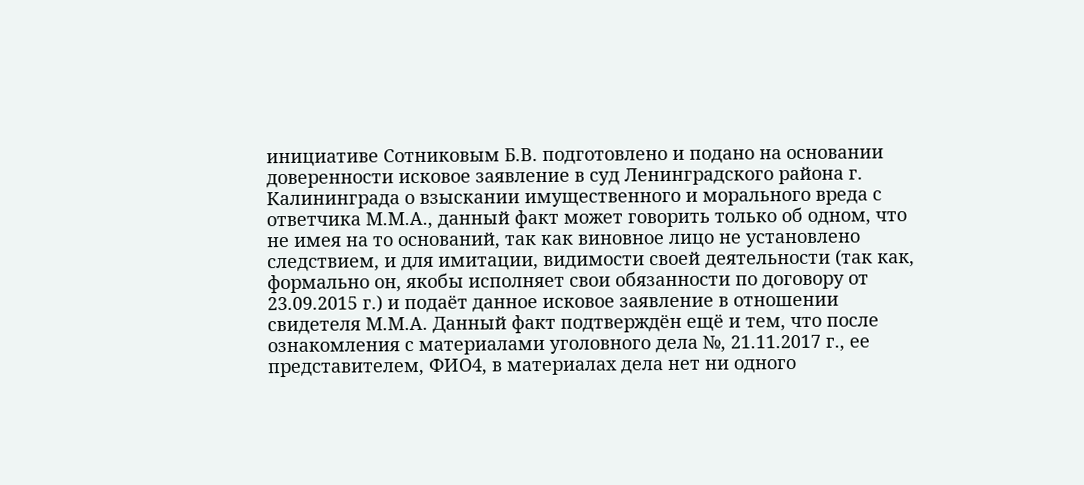инициативе Сотниковым Б.В. подготовлено и подано на основании доверенности исковое заявление в суд Ленинградского района г. Калининграда о взыскании имущественного и морального вреда с ответчика М.М.А., данный факт может говорить только об одном, что не имея на то оснований, так как виновное лицо не установлено следствием, и для имитации, видимости своей деятельности (так как, формально он, якобы исполняет свои обязанности по договору от 23.09.2015 г.) и подаёт данное исковое заявление в отношении свидетеля М.М.А. Данный факт подтверждён ещё и тем, что после ознакомления с материалами уголовного дела №, 21.11.2017 г., ее представителем, ФИО4, в материалах дела нет ни одного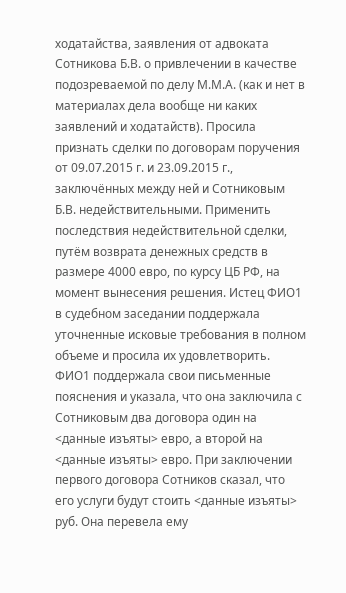ходатайства, заявления от адвоката Сотникова Б.В. о привлечении в качестве подозреваемой по делу М.М.А. (как и нет в материалах дела вообще ни каких заявлений и ходатайств). Просила признать сделки по договорам поручения от 09.07.2015 г. и 23.09.2015 г., заключённых между ней и Сотниковым Б.В. недействительными. Применить последствия недействительной сделки, путём возврата денежных средств в размере 4000 евро, по курсу ЦБ РФ, на момент вынесения решения. Истец ФИО1 в судебном заседании поддержала уточненные исковые требования в полном объеме и просила их удовлетворить. ФИО1 поддержала свои письменные пояснения и указала, что она заключила с Сотниковым два договора один на <данные изъяты> евро, а второй на <данные изъяты> евро. При заключении первого договора Сотников сказал, что его услуги будут стоить <данные изъяты> руб. Она перевела ему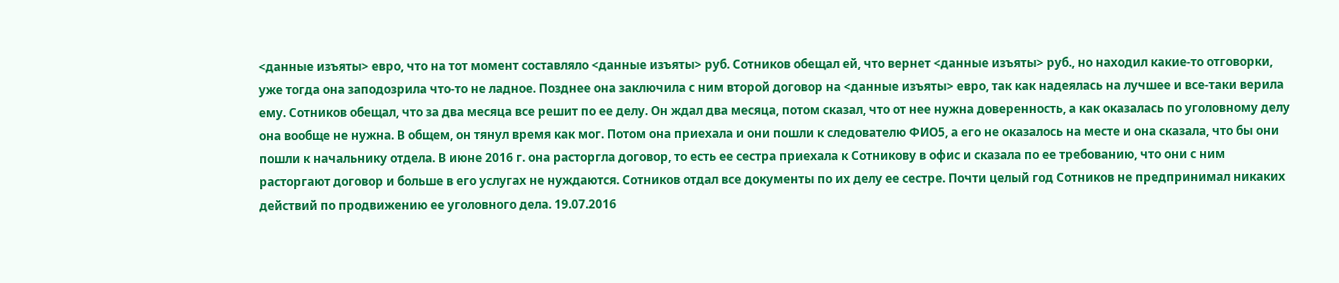<данные изъяты> евро, что на тот момент составляло <данные изъяты> руб. Сотников обещал ей, что вернет <данные изъяты> руб., но находил какие-то отговорки, уже тогда она заподозрила что-то не ладное. Позднее она заключила с ним второй договор на <данные изъяты> евро, так как надеялась на лучшее и все-таки верила ему. Сотников обещал, что за два месяца все решит по ее делу. Он ждал два месяца, потом сказал, что от нее нужна доверенность, а как оказалась по уголовному делу она вообще не нужна. В общем, он тянул время как мог. Потом она приехала и они пошли к следователю ФИО5, а его не оказалось на месте и она сказала, что бы они пошли к начальнику отдела. В июне 2016 г. она расторгла договор, то есть ее сестра приехала к Сотникову в офис и сказала по ее требованию, что они с ним расторгают договор и больше в его услугах не нуждаются. Сотников отдал все документы по их делу ее сестре. Почти целый год Сотников не предпринимал никаких действий по продвижению ее уголовного дела. 19.07.2016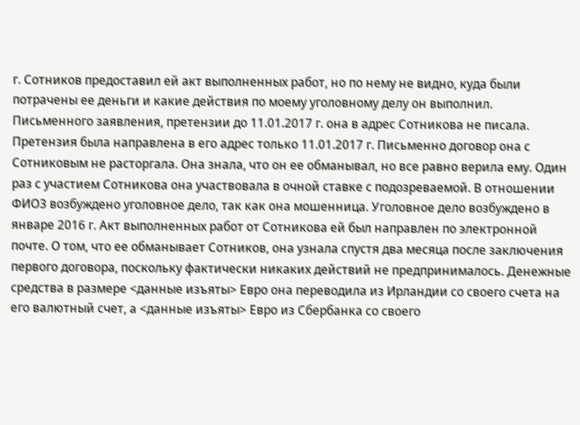г. Сотников предоставил ей акт выполненных работ, но по нему не видно, куда были потрачены ее деньги и какие действия по моему уголовному делу он выполнил. Письменного заявления, претензии до 11.01.2017 г. она в адрес Сотникова не писала. Претензия была направлена в его адрес только 11.01.2017 г. Письменно договор она с Сотниковым не расторгала. Она знала, что он ее обманывал, но все равно верила ему. Один раз с участием Сотникова она участвовала в очной ставке с подозреваемой. В отношении ФИО3 возбуждено уголовное дело, так как она мошенница. Уголовное дело возбуждено в январе 2016 г. Акт выполненных работ от Сотникова ей был направлен по электронной почте. О том, что ее обманывает Сотников, она узнала спустя два месяца после заключения первого договора, поскольку фактически никаких действий не предпринималось. Денежные средства в размере <данные изъяты> Евро она переводила из Ирландии со своего счета на его валютный счет, а <данные изъяты> Евро из Сбербанка со своего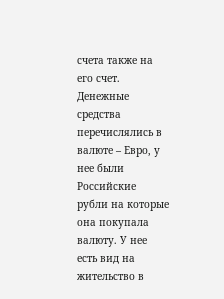счета также на его счет. Денежные средства перечислялись в валюте – Евро, у нее были Российские рубли на которые она покупала валюту. У нее есть вид на жительство в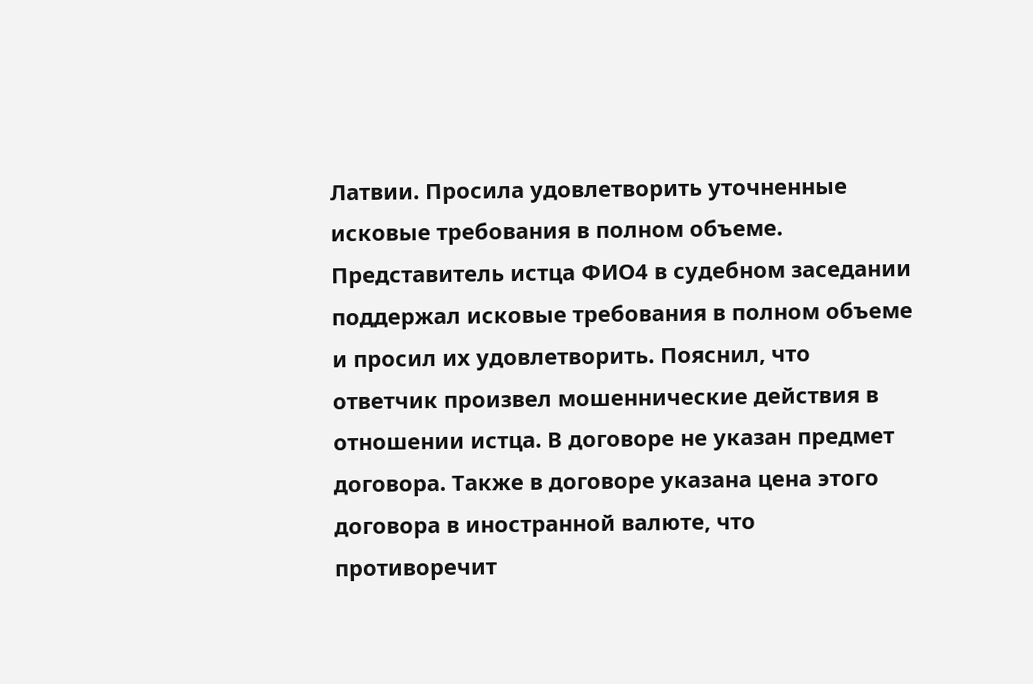Латвии. Просила удовлетворить уточненные исковые требования в полном объеме. Представитель истца ФИО4 в судебном заседании поддержал исковые требования в полном объеме и просил их удовлетворить. Пояснил, что ответчик произвел мошеннические действия в отношении истца. В договоре не указан предмет договора. Также в договоре указана цена этого договора в иностранной валюте, что противоречит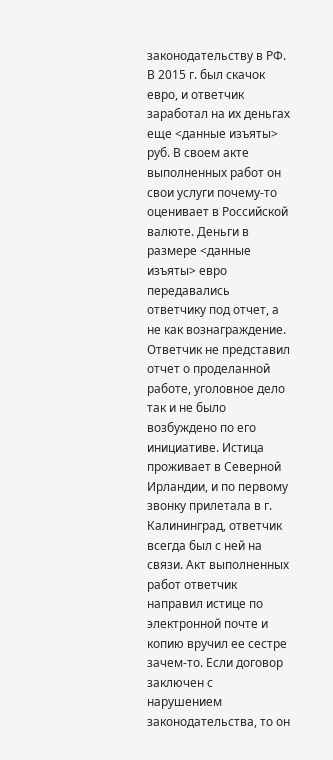законодательству в РФ. В 2015 г. был скачок евро, и ответчик заработал на их деньгах еще <данные изъяты> руб. В своем акте выполненных работ он свои услуги почему-то оценивает в Российской валюте. Деньги в размере <данные изъяты> евро передавались ответчику под отчет, а не как вознаграждение. Ответчик не представил отчет о проделанной работе, уголовное дело так и не было возбуждено по его инициативе. Истица проживает в Северной Ирландии, и по первому звонку прилетала в г. Калининград, ответчик всегда был с ней на связи. Акт выполненных работ ответчик направил истице по электронной почте и копию вручил ее сестре зачем-то. Если договор заключен с нарушением законодательства, то он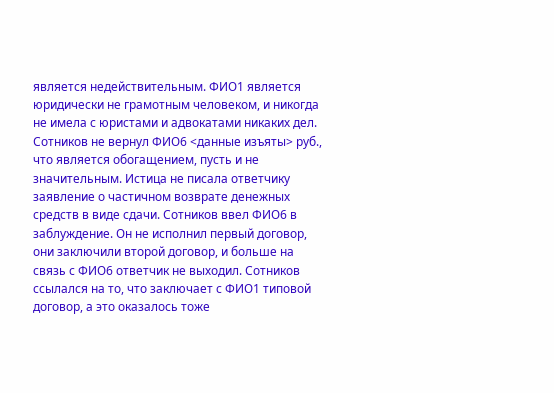является недействительным. ФИО1 является юридически не грамотным человеком, и никогда не имела с юристами и адвокатами никаких дел. Сотников не вернул ФИО6 <данные изъяты> руб., что является обогащением, пусть и не значительным. Истица не писала ответчику заявление о частичном возврате денежных средств в виде сдачи. Сотников ввел ФИО6 в заблуждение. Он не исполнил первый договор, они заключили второй договор, и больше на связь с ФИО6 ответчик не выходил. Сотников ссылался на то, что заключает с ФИО1 типовой договор, а это оказалось тоже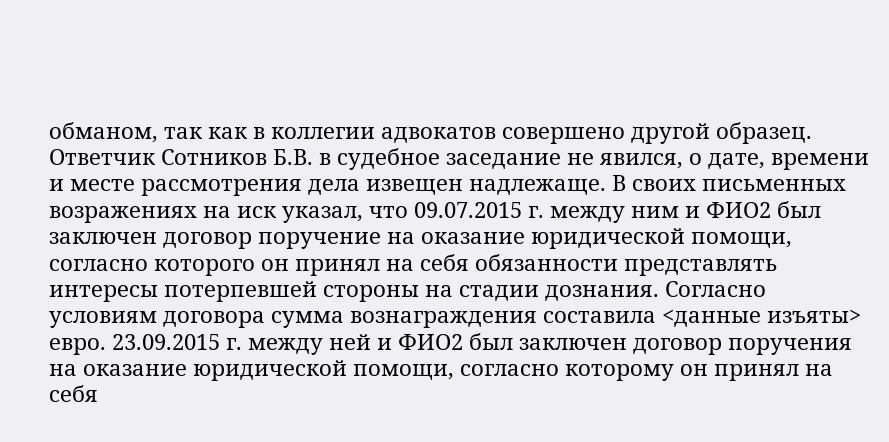обманом, так как в коллегии адвокатов совершено другой образец. Ответчик Сотников Б.В. в судебное заседание не явился, о дате, времени и месте рассмотрения дела извещен надлежаще. В своих письменных возражениях на иск указал, что 09.07.2015 г. между ним и ФИО2 был заключен договор поручение на оказание юридической помощи, согласно которого он принял на себя обязанности представлять интересы потерпевшей стороны на стадии дознания. Согласно условиям договора сумма вознаграждения составила <данные изъяты> евро. 23.09.2015 г. между ней и ФИО2 был заключен договор поручения на оказание юридической помощи, согласно которому он принял на себя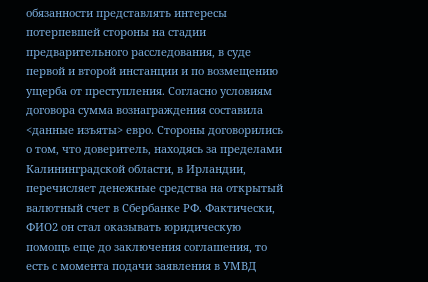обязанности представлять интересы потерпевшей стороны на стадии предварительного расследования, в суде первой и второй инстанции и по возмещению ущерба от преступления. Согласно условиям договора сумма вознаграждения составила <данные изъяты> евро. Стороны договорились о том, что доверитель, находясь за пределами Калининградской области, в Ирландии, перечисляет денежные средства на открытый валютный счет в Сбербанке РФ. Фактически, ФИО2 он стал оказывать юридическую помощь еще до заключения соглашения, то есть с момента подачи заявления в УМВД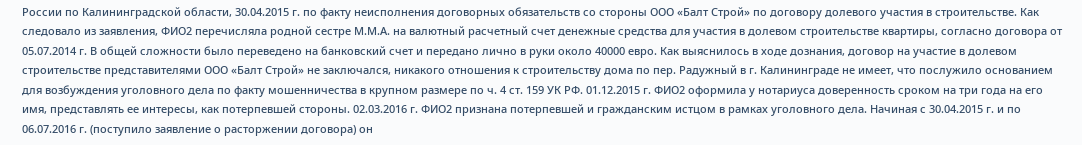России по Калининградской области, 30.04.2015 г. по факту неисполнения договорных обязательств со стороны ООО «Балт Строй» по договору долевого участия в строительстве. Как следовало из заявления, ФИО2 перечисляла родной сестре М.М.А. на валютный расчетный счет денежные средства для участия в долевом строительстве квартиры, согласно договора от 05.07.2014 г. В общей сложности было переведено на банковский счет и передано лично в руки около 40000 евро. Как выяснилось в ходе дознания, договор на участие в долевом строительстве представителями ООО «Балт Строй» не заключался, никакого отношения к строительству дома по пер. Радужный в г. Калининграде не имеет, что послужило основанием для возбуждения уголовного дела по факту мошенничества в крупном размере по ч. 4 ст. 159 УК РФ. 01.12.2015 г. ФИО2 оформила у нотариуса доверенность сроком на три года на его имя, представлять ее интересы, как потерпевшей стороны. 02.03.2016 г. ФИО2 признана потерпевшей и гражданским истцом в рамках уголовного дела. Начиная с 30.04.2015 г. и по 06.07.2016 г. (поступило заявление о расторжении договора) он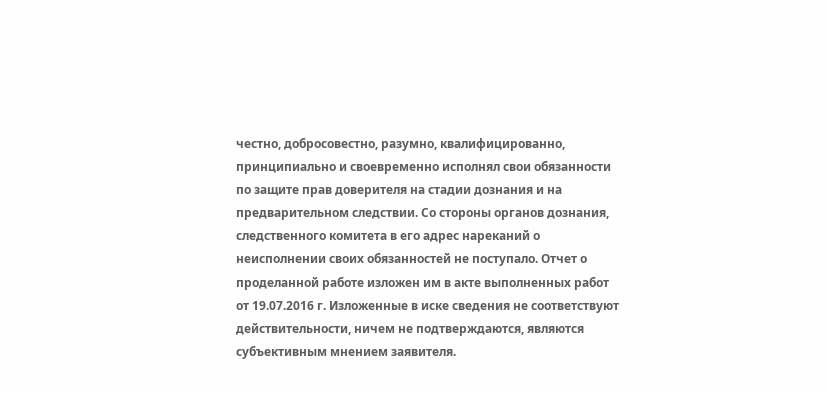честно, добросовестно, разумно, квалифицированно, принципиально и своевременно исполнял свои обязанности по защите прав доверителя на стадии дознания и на предварительном следствии. Со стороны органов дознания, следственного комитета в его адрес нареканий о неисполнении своих обязанностей не поступало. Отчет о проделанной работе изложен им в акте выполненных работ от 19.07.2016 г. Изложенные в иске сведения не соответствуют действительности, ничем не подтверждаются, являются субъективным мнением заявителя.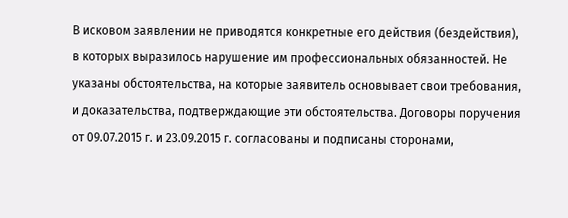В исковом заявлении не приводятся конкретные его действия (бездействия), в которых выразилось нарушение им профессиональных обязанностей. Не указаны обстоятельства, на которые заявитель основывает свои требования, и доказательства, подтверждающие эти обстоятельства. Договоры поручения от 09.07.2015 г. и 23.09.2015 г. согласованы и подписаны сторонами,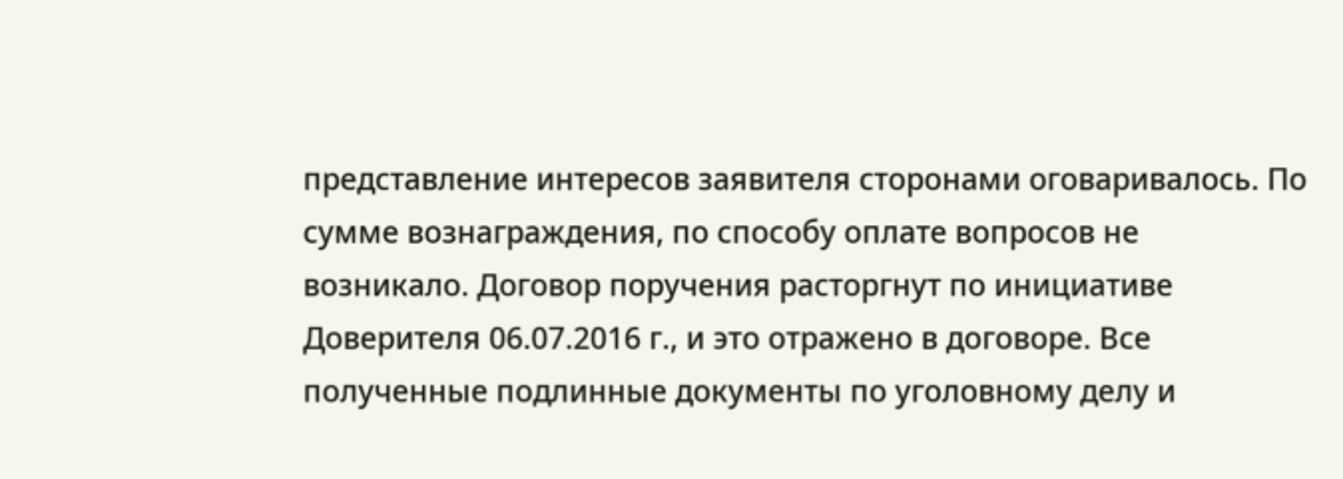представление интересов заявителя сторонами оговаривалось. По сумме вознаграждения, по способу оплате вопросов не возникало. Договор поручения расторгнут по инициативе Доверителя 06.07.2016 г., и это отражено в договоре. Все полученные подлинные документы по уголовному делу и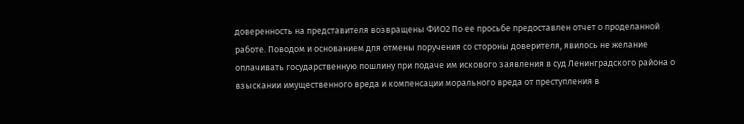доверенность на представителя возвращены ФИО2 По ее просьбе предоставлен отчет о проделанной работе. Поводом и основанием для отмены поручения со стороны доверителя, явилось не желание оплачивать государственную пошлину при подаче им искового заявления в суд Ленинградского района о взыскании имущественного вреда и компенсации морального вреда от преступления в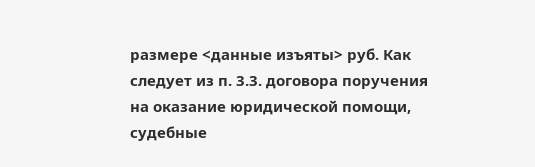размере <данные изъяты> руб. Как следует из п. 3.3. договора поручения на оказание юридической помощи, судебные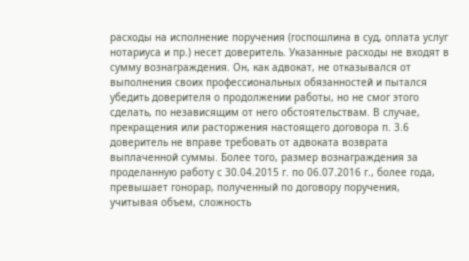расходы на исполнение поручения (госпошлина в суд, оплата услуг нотариуса и пр.) несет доверитель. Указанные расходы не входят в сумму вознаграждения. Он, как адвокат, не отказывался от выполнения своих профессиональных обязанностей и пытался убедить доверителя о продолжении работы, но не смог этого сделать, по независящим от него обстоятельствам. В случае, прекращения или расторжения настоящего договора п. 3.6 доверитель не вправе требовать от адвоката возврата выплаченной суммы. Более того, размер вознаграждения за проделанную работу с 30.04.2015 г. по 06.07.2016 г., более года, превышает гонорар, полученный по договору поручения, учитывая объем, сложность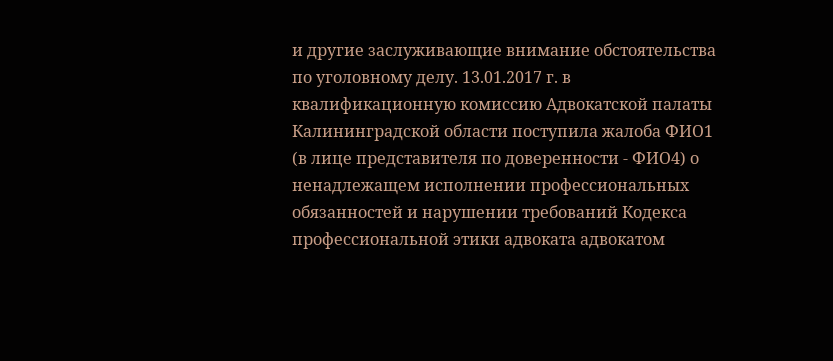и другие заслуживающие внимание обстоятельства по уголовному делу. 13.01.2017 г. в квалификационную комиссию Адвокатской палаты Калининградской области поступила жалоба ФИО1 (в лице представителя по доверенности - ФИО4) о ненадлежащем исполнении профессиональных обязанностей и нарушении требований Кодекса профессиональной этики адвоката адвокатом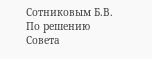Сотниковым Б.В. По решению Совета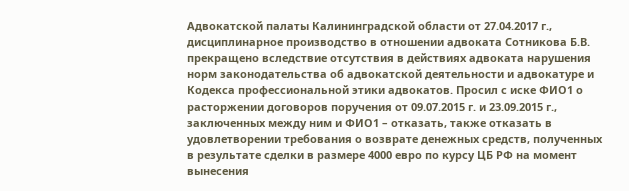Адвокатской палаты Калининградской области от 27.04.2017 г., дисциплинарное производство в отношении адвоката Сотникова Б.В. прекращено вследствие отсутствия в действиях адвоката нарушения норм законодательства об адвокатской деятельности и адвокатуре и Кодекса профессиональной этики адвокатов. Просил с иске ФИО1 о расторжении договоров поручения от 09.07.2015 г. и 23.09.2015 г., заключенных между ним и ФИО1 – отказать, также отказать в удовлетворении требования о возврате денежных средств, полученных в результате сделки в размере 4000 евро по курсу ЦБ РФ на момент вынесения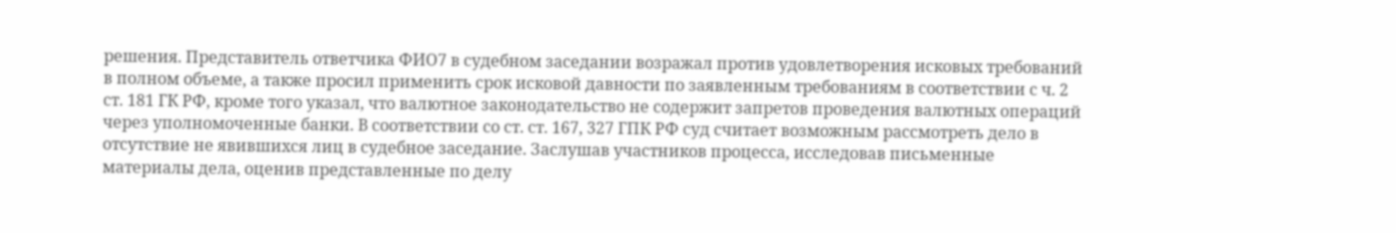решения. Представитель ответчика ФИО7 в судебном заседании возражал против удовлетворения исковых требований в полном объеме, а также просил применить срок исковой давности по заявленным требованиям в соответствии с ч. 2 ст. 181 ГК РФ, кроме того указал, что валютное законодательство не содержит запретов проведения валютных операций через уполномоченные банки. В соответствии со ст. ст. 167, 327 ГПК РФ суд считает возможным рассмотреть дело в отсутствие не явившихся лиц в судебное заседание. Заслушав участников процесса, исследовав письменные материалы дела, оценив представленные по делу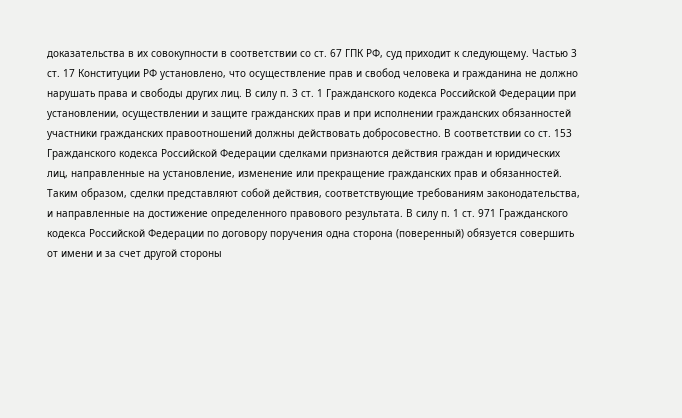доказательства в их совокупности в соответствии со ст. 67 ГПК РФ, суд приходит к следующему. Частью 3 ст. 17 Конституции РФ установлено, что осуществление прав и свобод человека и гражданина не должно нарушать права и свободы других лиц. В силу п. 3 ст. 1 Гражданского кодекса Российской Федерации при установлении, осуществлении и защите гражданских прав и при исполнении гражданских обязанностей участники гражданских правоотношений должны действовать добросовестно. В соответствии со ст. 153 Гражданского кодекса Российской Федерации сделками признаются действия граждан и юридических лиц, направленные на установление, изменение или прекращение гражданских прав и обязанностей. Таким образом, сделки представляют собой действия, соответствующие требованиям законодательства, и направленные на достижение определенного правового результата. В силу п. 1 ст. 971 Гражданского кодекса Российской Федерации по договору поручения одна сторона (поверенный) обязуется совершить от имени и за счет другой стороны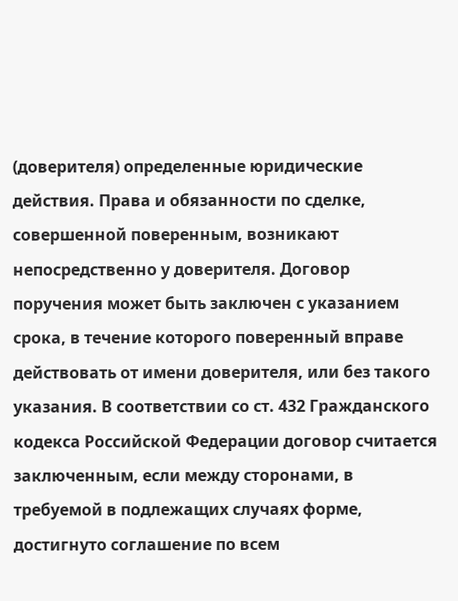(доверителя) определенные юридические действия. Права и обязанности по сделке, совершенной поверенным, возникают непосредственно у доверителя. Договор поручения может быть заключен с указанием срока, в течение которого поверенный вправе действовать от имени доверителя, или без такого указания. В соответствии со ст. 432 Гражданского кодекса Российской Федерации договор считается заключенным, если между сторонами, в требуемой в подлежащих случаях форме, достигнуто соглашение по всем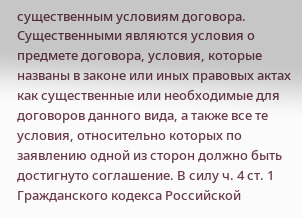существенным условиям договора. Существенными являются условия о предмете договора, условия, которые названы в законе или иных правовых актах как существенные или необходимые для договоров данного вида, а также все те условия, относительно которых по заявлению одной из сторон должно быть достигнуто соглашение. В силу ч. 4 ст. 1 Гражданского кодекса Российской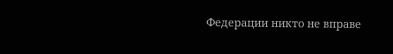Федерации никто не вправе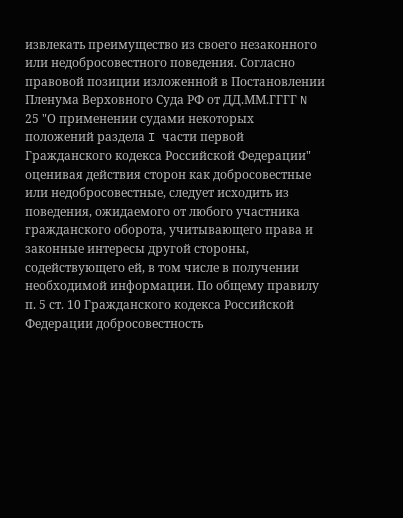извлекать преимущество из своего незаконного или недобросовестного поведения. Согласно правовой позиции изложенной в Постановлении Пленума Верховного Суда РФ от ДД.ММ.ГГГГ N 25 "О применении судами некоторых положений раздела I части первой Гражданского кодекса Российской Федерации" оценивая действия сторон как добросовестные или недобросовестные, следует исходить из поведения, ожидаемого от любого участника гражданского оборота, учитывающего права и законные интересы другой стороны, содействующего ей, в том числе в получении необходимой информации. По общему правилу п. 5 ст. 10 Гражданского кодекса Российской Федерации добросовестность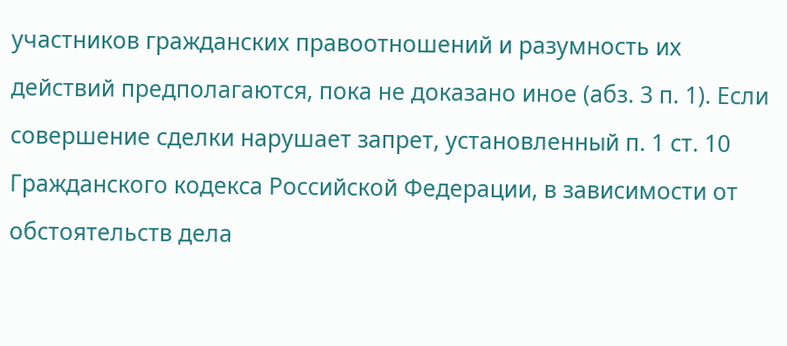участников гражданских правоотношений и разумность их действий предполагаются, пока не доказано иное (абз. 3 п. 1). Если совершение сделки нарушает запрет, установленный п. 1 ст. 10 Гражданского кодекса Российской Федерации, в зависимости от обстоятельств дела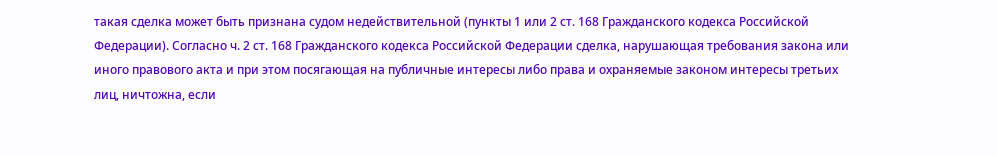такая сделка может быть признана судом недействительной (пункты 1 или 2 ст. 168 Гражданского кодекса Российской Федерации). Согласно ч. 2 ст. 168 Гражданского кодекса Российской Федерации сделка, нарушающая требования закона или иного правового акта и при этом посягающая на публичные интересы либо права и охраняемые законом интересы третьих лиц, ничтожна, если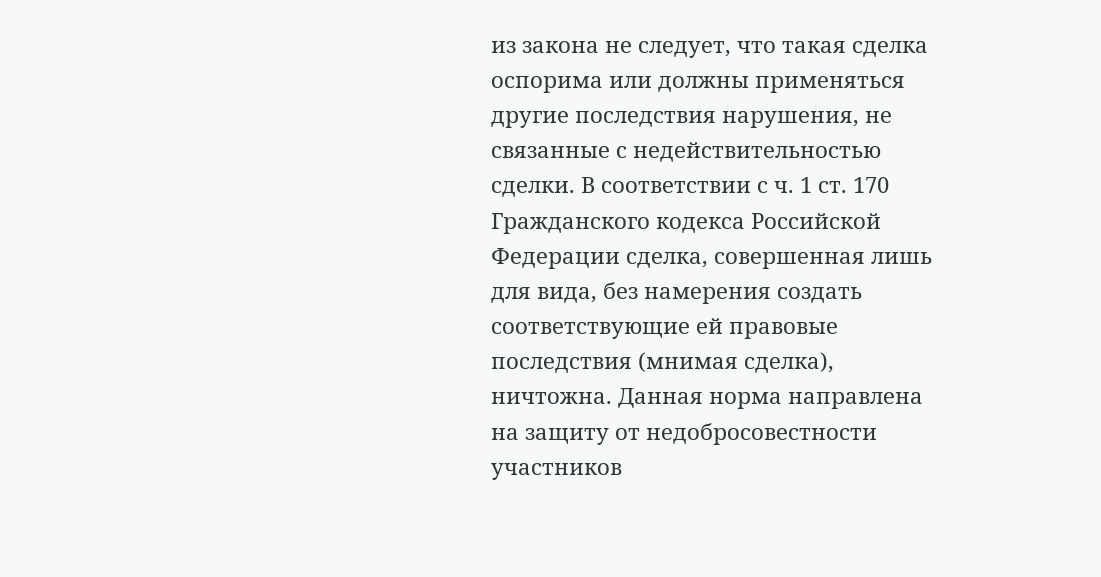из закона не следует, что такая сделка оспорима или должны применяться другие последствия нарушения, не связанные с недействительностью сделки. В соответствии с ч. 1 ст. 170 Гражданского кодекса Российской Федерации сделка, совершенная лишь для вида, без намерения создать соответствующие ей правовые последствия (мнимая сделка), ничтожна. Данная норма направлена на защиту от недобросовестности участников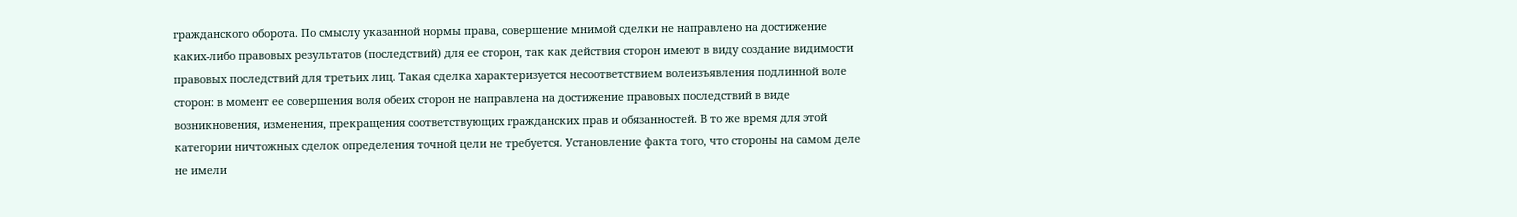гражданского оборота. По смыслу указанной нормы права, совершение мнимой сделки не направлено на достижение каких-либо правовых результатов (последствий) для ее сторон, так как действия сторон имеют в виду создание видимости правовых последствий для третьих лиц. Такая сделка характеризуется несоответствием волеизъявления подлинной воле сторон: в момент ее совершения воля обеих сторон не направлена на достижение правовых последствий в виде возникновения, изменения, прекращения соответствующих гражданских прав и обязанностей. В то же время для этой категории ничтожных сделок определения точной цели не требуется. Установление факта того, что стороны на самом деле не имели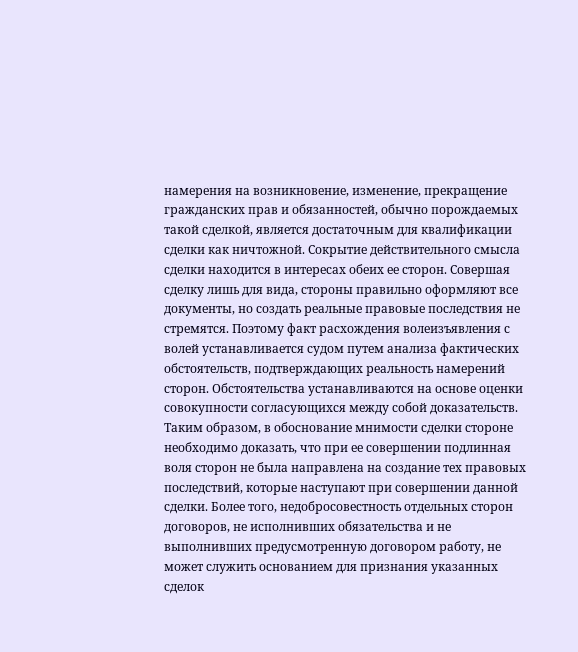намерения на возникновение, изменение, прекращение гражданских прав и обязанностей, обычно порождаемых такой сделкой, является достаточным для квалификации сделки как ничтожной. Сокрытие действительного смысла сделки находится в интересах обеих ее сторон. Совершая сделку лишь для вида, стороны правильно оформляют все документы, но создать реальные правовые последствия не стремятся. Поэтому факт расхождения волеизъявления с волей устанавливается судом путем анализа фактических обстоятельств, подтверждающих реальность намерений сторон. Обстоятельства устанавливаются на основе оценки совокупности согласующихся между собой доказательств. Таким образом, в обоснование мнимости сделки стороне необходимо доказать, что при ее совершении подлинная воля сторон не была направлена на создание тех правовых последствий, которые наступают при совершении данной сделки. Более того, недобросовестность отдельных сторон договоров, не исполнивших обязательства и не выполнивших предусмотренную договором работу, не может служить основанием для признания указанных сделок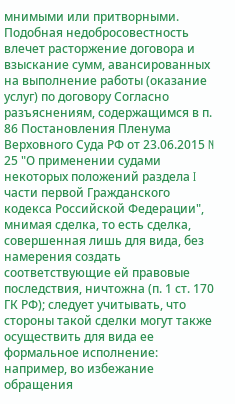мнимыми или притворными. Подобная недобросовестность влечет расторжение договора и взыскание сумм, авансированных на выполнение работы (оказание услуг) по договору Согласно разъяснениям, содержащимся в п. 86 Постановления Пленума Верховного Суда РФ от 23.06.2015 N 25 "О применении судами некоторых положений раздела I части первой Гражданского кодекса Российской Федерации", мнимая сделка, то есть сделка, совершенная лишь для вида, без намерения создать соответствующие ей правовые последствия, ничтожна (п. 1 ст. 170 ГК РФ); следует учитывать, что стороны такой сделки могут также осуществить для вида ее формальное исполнение: например, во избежание обращения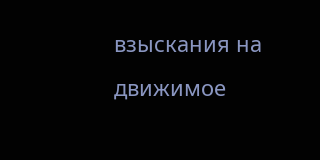взыскания на движимое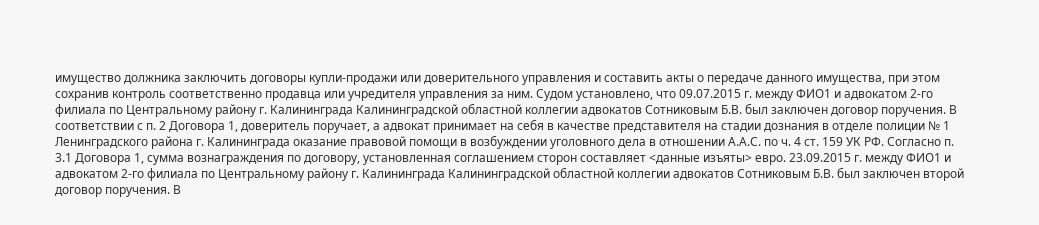имущество должника заключить договоры купли-продажи или доверительного управления и составить акты о передаче данного имущества, при этом сохранив контроль соответственно продавца или учредителя управления за ним. Судом установлено, что 09.07.2015 г. между ФИО1 и адвокатом 2-го филиала по Центральному району г. Калининграда Калининградской областной коллегии адвокатов Сотниковым Б.В. был заключен договор поручения. В соответствии с п. 2 Договора 1, доверитель поручает, а адвокат принимает на себя в качестве представителя на стадии дознания в отделе полиции № 1 Ленинградского района г. Калининграда оказание правовой помощи в возбуждении уголовного дела в отношении А.А.С. по ч. 4 ст. 159 УК РФ. Согласно п. 3.1 Договора 1, сумма вознаграждения по договору, установленная соглашением сторон составляет <данные изъяты> евро. 23.09.2015 г. между ФИО1 и адвокатом 2-го филиала по Центральному району г. Калининграда Калининградской областной коллегии адвокатов Сотниковым Б.В. был заключен второй договор поручения. В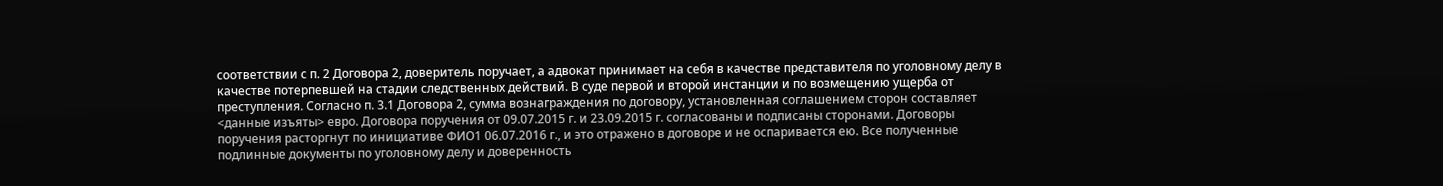соответствии с п. 2 Договора 2, доверитель поручает, а адвокат принимает на себя в качестве представителя по уголовному делу в качестве потерпевшей на стадии следственных действий. В суде первой и второй инстанции и по возмещению ущерба от преступления. Согласно п. 3.1 Договора 2, сумма вознаграждения по договору, установленная соглашением сторон составляет <данные изъяты> евро. Договора поручения от 09.07.2015 г. и 23.09.2015 г. согласованы и подписаны сторонами. Договоры поручения расторгнут по инициативе ФИО1 06.07.2016 г., и это отражено в договоре и не оспаривается ею. Все полученные подлинные документы по уголовному делу и доверенность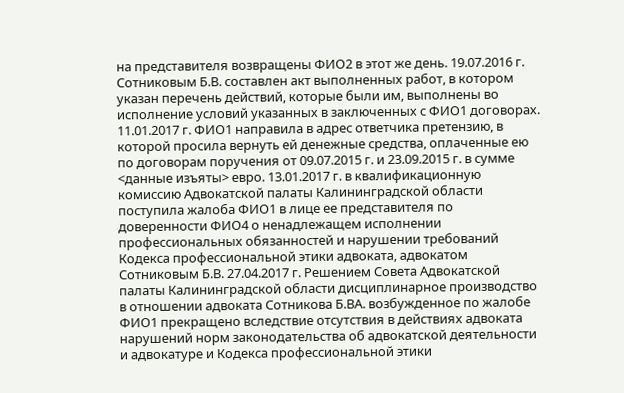на представителя возвращены ФИО2 в этот же день. 19.07.2016 г. Сотниковым Б.В. составлен акт выполненных работ, в котором указан перечень действий, которые были им, выполнены во исполнение условий указанных в заключенных с ФИО1 договорах. 11.01.2017 г. ФИО1 направила в адрес ответчика претензию, в которой просила вернуть ей денежные средства, оплаченные ею по договорам поручения от 09.07.2015 г. и 23.09.2015 г. в сумме <данные изъяты> евро. 13.01.2017 г. в квалификационную комиссию Адвокатской палаты Калининградской области поступила жалоба ФИО1 в лице ее представителя по доверенности ФИО4 о ненадлежащем исполнении профессиональных обязанностей и нарушении требований Кодекса профессиональной этики адвоката, адвокатом Сотниковым Б.В. 27.04.2017 г. Решением Совета Адвокатской палаты Калининградской области дисциплинарное производство в отношении адвоката Сотникова Б.ВА. возбужденное по жалобе ФИО1 прекращено вследствие отсутствия в действиях адвоката нарушений норм законодательства об адвокатской деятельности и адвокатуре и Кодекса профессиональной этики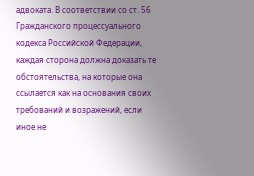адвоката. В соответствии со ст. 56 Гражданского процессуального кодекса Российской Федерации, каждая сторона должна доказать те обстоятельства, на которые она ссылается как на основания своих требований и возражений, если иное не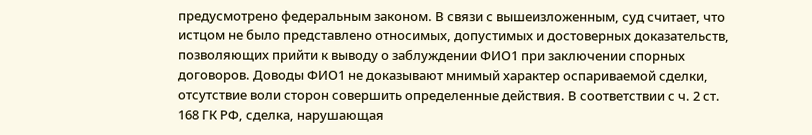предусмотрено федеральным законом. В связи с вышеизложенным, суд считает, что истцом не было представлено относимых, допустимых и достоверных доказательств, позволяющих прийти к выводу о заблуждении ФИО1 при заключении спорных договоров. Доводы ФИО1 не доказывают мнимый характер оспариваемой сделки, отсутствие воли сторон совершить определенные действия. В соответствии с ч. 2 ст. 168 ГК РФ, сделка, нарушающая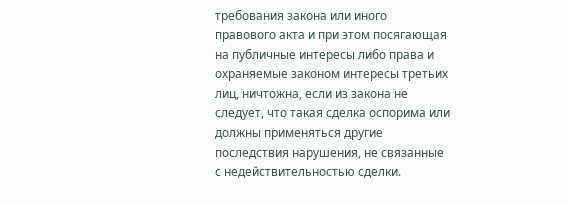требования закона или иного правового акта и при этом посягающая на публичные интересы либо права и охраняемые законом интересы третьих лиц, ничтожна, если из закона не следует, что такая сделка оспорима или должны применяться другие последствия нарушения, не связанные с недействительностью сделки.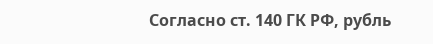Согласно ст. 140 ГК РФ, рубль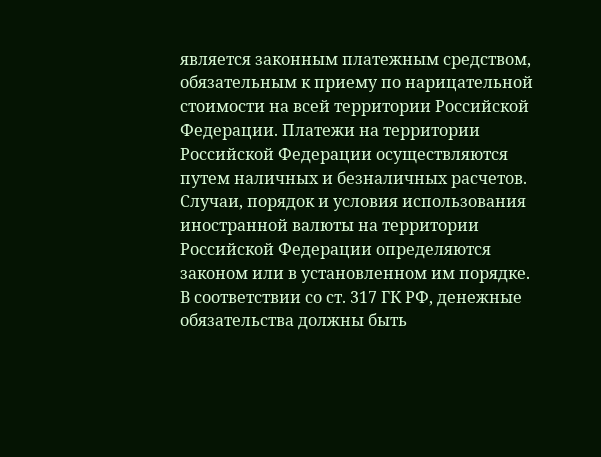является законным платежным средством, обязательным к приему по нарицательной стоимости на всей территории Российской Федерации. Платежи на территории Российской Федерации осуществляются путем наличных и безналичных расчетов. Случаи, порядок и условия использования иностранной валюты на территории Российской Федерации определяются законом или в установленном им порядке. В соответствии со ст. 317 ГК РФ, денежные обязательства должны быть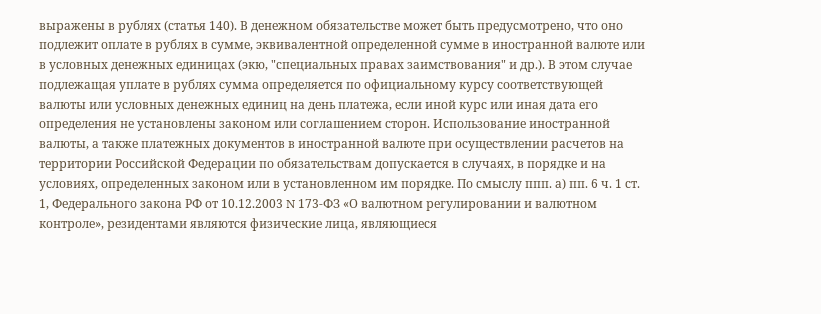выражены в рублях (статья 140). В денежном обязательстве может быть предусмотрено, что оно подлежит оплате в рублях в сумме, эквивалентной определенной сумме в иностранной валюте или в условных денежных единицах (экю, "специальных правах заимствования" и др.). В этом случае подлежащая уплате в рублях сумма определяется по официальному курсу соответствующей валюты или условных денежных единиц на день платежа, если иной курс или иная дата его определения не установлены законом или соглашением сторон. Использование иностранной валюты, а также платежных документов в иностранной валюте при осуществлении расчетов на территории Российской Федерации по обязательствам допускается в случаях, в порядке и на условиях, определенных законом или в установленном им порядке. По смыслу ппп. а) пп. 6 ч. 1 ст. 1, Федерального закона РФ от 10.12.2003 N 173-ФЗ «О валютном регулировании и валютном контроле», резидентами являются физические лица, являющиеся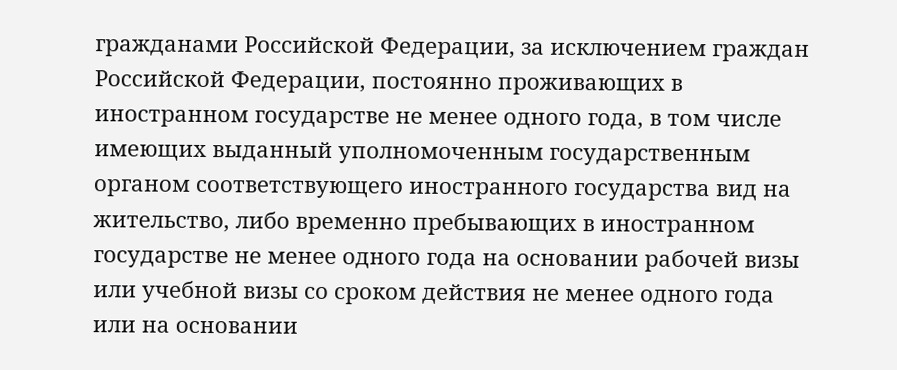гражданами Российской Федерации, за исключением граждан Российской Федерации, постоянно проживающих в иностранном государстве не менее одного года, в том числе имеющих выданный уполномоченным государственным органом соответствующего иностранного государства вид на жительство, либо временно пребывающих в иностранном государстве не менее одного года на основании рабочей визы или учебной визы со сроком действия не менее одного года или на основании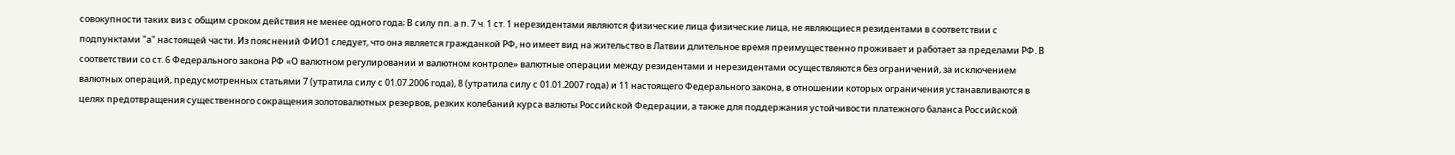совокупности таких виз с общим сроком действия не менее одного года; В силу пп. а п. 7 ч. 1 ст. 1 нерезидентами являются физические лица физические лица, не являющиеся резидентами в соответствии с подпунктами "а" настоящей части. Из пояснений ФИО1 следует, что она является гражданкой РФ, но имеет вид на жительство в Латвии длительное время преимущественно проживает и работает за пределами РФ. В соответствии со ст. 6 Федерального закона РФ «О валютном регулировании и валютном контроле» валютные операции между резидентами и нерезидентами осуществляются без ограничений, за исключением валютных операций, предусмотренных статьями 7 (утратила силу с 01.07.2006 года), 8 (утратила силу с 01.01.2007 года) и 11 настоящего Федерального закона, в отношении которых ограничения устанавливаются в целях предотвращения существенного сокращения золотовалютных резервов, резких колебаний курса валюты Российской Федерации, а также для поддержания устойчивости платежного баланса Российской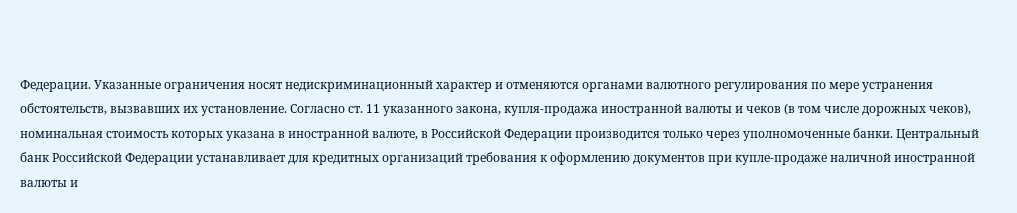Федерации. Указанные ограничения носят недискриминационный характер и отменяются органами валютного регулирования по мере устранения обстоятельств, вызвавших их установление. Согласно ст. 11 указанного закона, купля-продажа иностранной валюты и чеков (в том числе дорожных чеков), номинальная стоимость которых указана в иностранной валюте, в Российской Федерации производится только через уполномоченные банки. Центральный банк Российской Федерации устанавливает для кредитных организаций требования к оформлению документов при купле-продаже наличной иностранной валюты и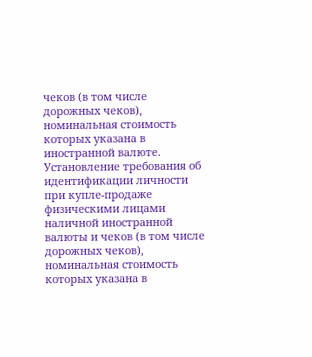чеков (в том числе дорожных чеков), номинальная стоимость которых указана в иностранной валюте. Установление требования об идентификации личности при купле-продаже физическими лицами наличной иностранной валюты и чеков (в том числе дорожных чеков), номинальная стоимость которых указана в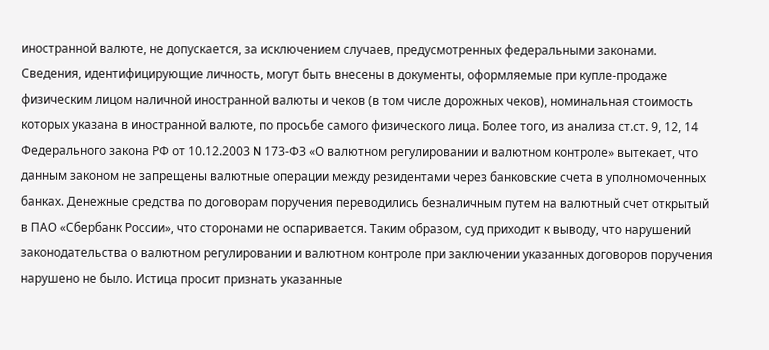иностранной валюте, не допускается, за исключением случаев, предусмотренных федеральными законами. Сведения, идентифицирующие личность, могут быть внесены в документы, оформляемые при купле-продаже физическим лицом наличной иностранной валюты и чеков (в том числе дорожных чеков), номинальная стоимость которых указана в иностранной валюте, по просьбе самого физического лица. Более того, из анализа ст.ст. 9, 12, 14 Федерального закона РФ от 10.12.2003 N 173-ФЗ «О валютном регулировании и валютном контроле» вытекает, что данным законом не запрещены валютные операции между резидентами через банковские счета в уполномоченных банках. Денежные средства по договорам поручения переводились безналичным путем на валютный счет открытый в ПАО «Сбербанк России», что сторонами не оспаривается. Таким образом, суд приходит к выводу, что нарушений законодательства о валютном регулировании и валютном контроле при заключении указанных договоров поручения нарушено не было. Истица просит признать указанные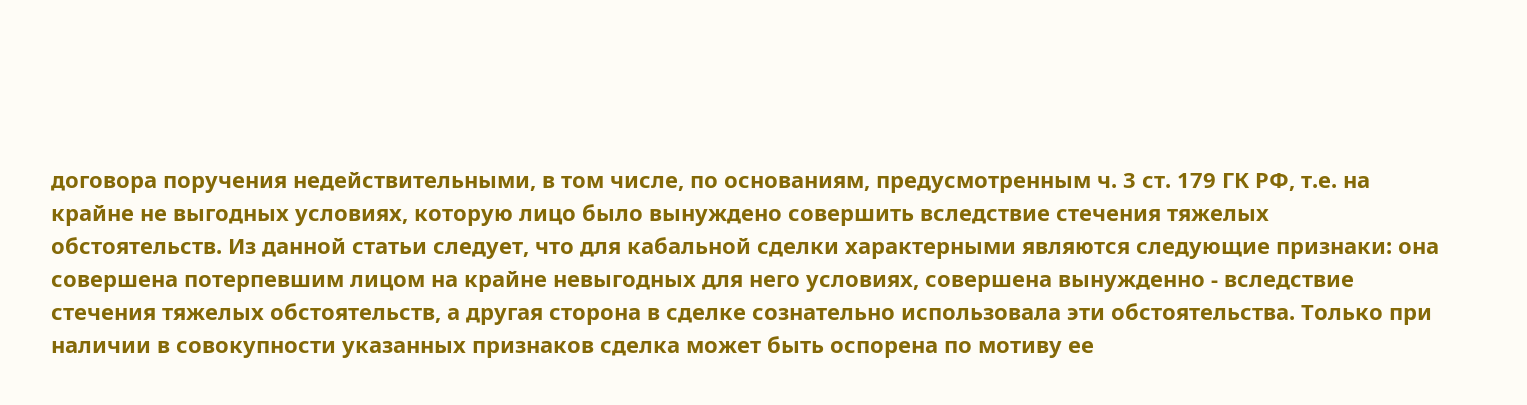договора поручения недействительными, в том числе, по основаниям, предусмотренным ч. 3 ст. 179 ГК РФ, т.е. на крайне не выгодных условиях, которую лицо было вынуждено совершить вследствие стечения тяжелых обстоятельств. Из данной статьи следует, что для кабальной сделки характерными являются следующие признаки: она совершена потерпевшим лицом на крайне невыгодных для него условиях, совершена вынужденно - вследствие стечения тяжелых обстоятельств, а другая сторона в сделке сознательно использовала эти обстоятельства. Только при наличии в совокупности указанных признаков сделка может быть оспорена по мотиву ее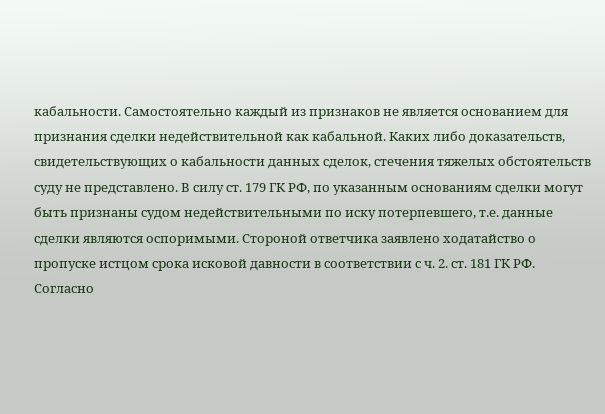кабальности. Самостоятельно каждый из признаков не является основанием для признания сделки недействительной как кабальной. Каких либо доказательств, свидетельствующих о кабальности данных сделок, стечения тяжелых обстоятельств суду не представлено. В силу ст. 179 ГК РФ, по указанным основаниям сделки могут быть признаны судом недействительными по иску потерпевшего, т.е. данные сделки являются оспоримыми. Стороной ответчика заявлено ходатайство о пропуске истцом срока исковой давности в соответствии с ч. 2. ст. 181 ГК РФ. Согласно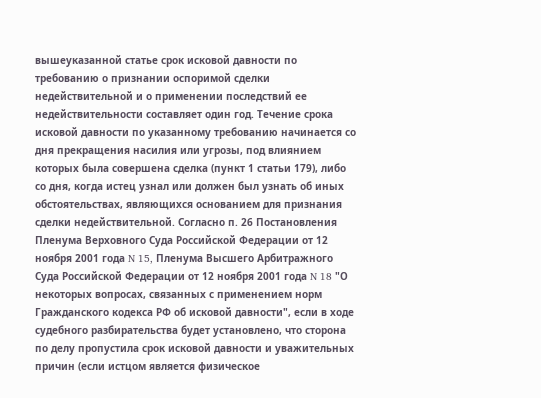вышеуказанной статье срок исковой давности по требованию о признании оспоримой сделки недействительной и о применении последствий ее недействительности составляет один год. Течение срока исковой давности по указанному требованию начинается со дня прекращения насилия или угрозы, под влиянием которых была совершена сделка (пункт 1 статьи 179), либо со дня, когда истец узнал или должен был узнать об иных обстоятельствах, являющихся основанием для признания сделки недействительной. Согласно п. 26 Постановления Пленума Верховного Суда Российской Федерации от 12 ноября 2001 года N 15, Пленума Высшего Арбитражного Суда Российской Федерации от 12 ноября 2001 года N 18 "О некоторых вопросах, связанных с применением норм Гражданского кодекса РФ об исковой давности", если в ходе судебного разбирательства будет установлено, что сторона по делу пропустила срок исковой давности и уважительных причин (если истцом является физическое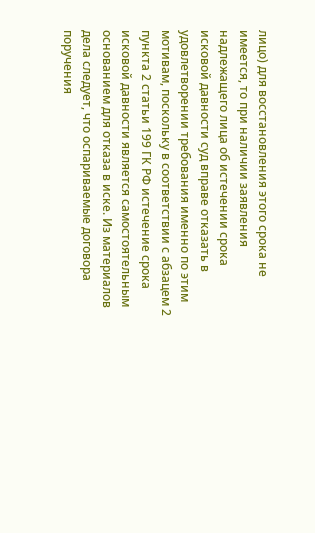лицо) для восстановления этого срока не имеется, то при наличии заявления надлежащего лица об истечении срока исковой давности суд вправе отказать в удовлетворении требования именно по этим мотивам, поскольку в соответствии с абзацем 2 пункта 2 статьи 199 ГК РФ истечение срока исковой давности является самостоятельным основанием для отказа в иске. Из материалов дела следует, что оспариваемые договора поручения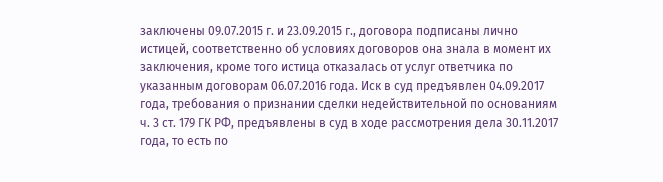заключены 09.07.2015 г. и 23.09.2015 г., договора подписаны лично истицей, соответственно об условиях договоров она знала в момент их заключения, кроме того истица отказалась от услуг ответчика по указанным договорам 06.07.2016 года. Иск в суд предъявлен 04.09.2017 года, требования о признании сделки недействительной по основаниям ч. 3 ст. 179 ГК РФ, предъявлены в суд в ходе рассмотрения дела 30.11.2017 года, то есть по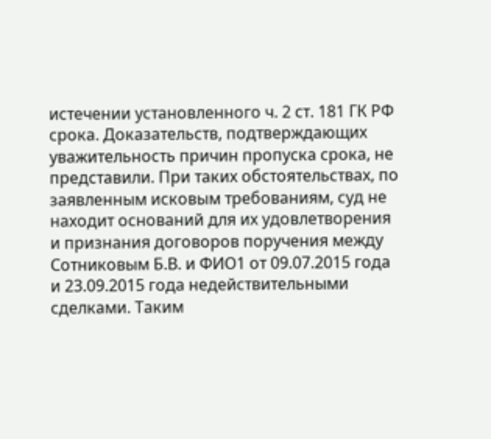истечении установленного ч. 2 ст. 181 ГК РФ срока. Доказательств, подтверждающих уважительность причин пропуска срока, не представили. При таких обстоятельствах, по заявленным исковым требованиям, суд не находит оснований для их удовлетворения и признания договоров поручения между Сотниковым Б.В. и ФИО1 от 09.07.2015 года и 23.09.2015 года недействительными сделками. Таким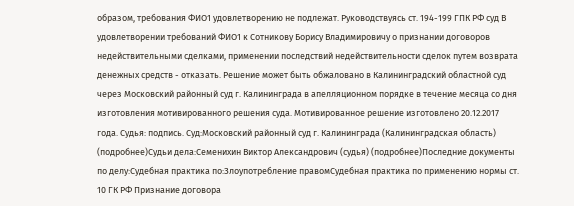образом, требования ФИО1 удовлетворению не подлежат. Руководствуясь ст. 194-199 ГПК РФ суд В удовлетворении требований ФИО1 к Сотникову Борису Владимировичу о признании договоров недействительными сделками, применении последствий недействительности сделок путем возврата денежных средств - отказать. Решение может быть обжаловано в Калининградский областной суд через Московский районный суд г. Калининграда в апелляционном порядке в течение месяца со дня изготовления мотивированного решения суда. Мотивированное решение изготовлено 20.12.2017 года. Судья: подпись. Суд:Московский районный суд г. Калининграда (Калининградская область) (подробнее)Судьи дела:Семенихин Виктор Александрович (судья) (подробнее)Последние документы по делу:Судебная практика по:Злоупотребление правомСудебная практика по применению нормы ст. 10 ГК РФ Признание договора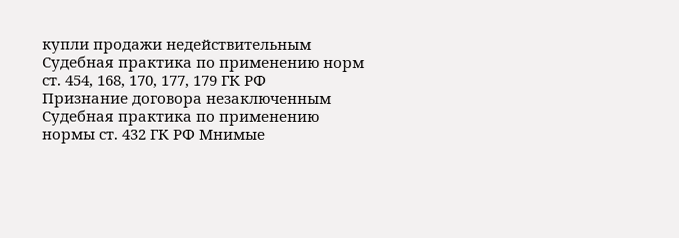купли продажи недействительным Судебная практика по применению норм ст. 454, 168, 170, 177, 179 ГК РФ
Признание договора незаключенным Судебная практика по применению нормы ст. 432 ГК РФ Мнимые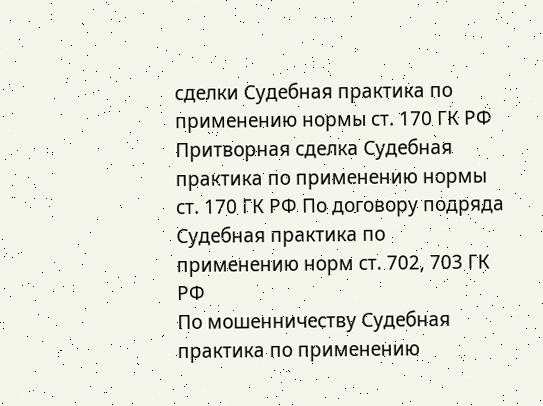сделки Судебная практика по применению нормы ст. 170 ГК РФ Притворная сделка Судебная практика по применению нормы ст. 170 ГК РФ По договору подряда Судебная практика по применению норм ст. 702, 703 ГК РФ
По мошенничеству Судебная практика по применению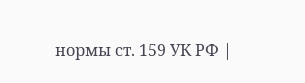нормы ст. 159 УК РФ |